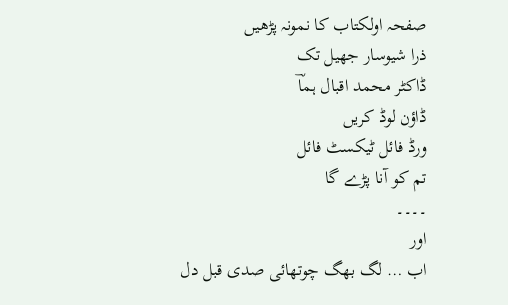صفحہ اولکتاب کا نمونہ پڑھیں
ذرا شیوسار جھیل تک
ڈاکٹر محمد اقبال ہماؔ
ڈاؤن لوڈ کریں
ورڈ فائل ٹیکسٹ فائل
تم کو آنا پڑے گا
۔۔۔۔
اور
اب … لگ بھگ چوتھائی صدی قبل دل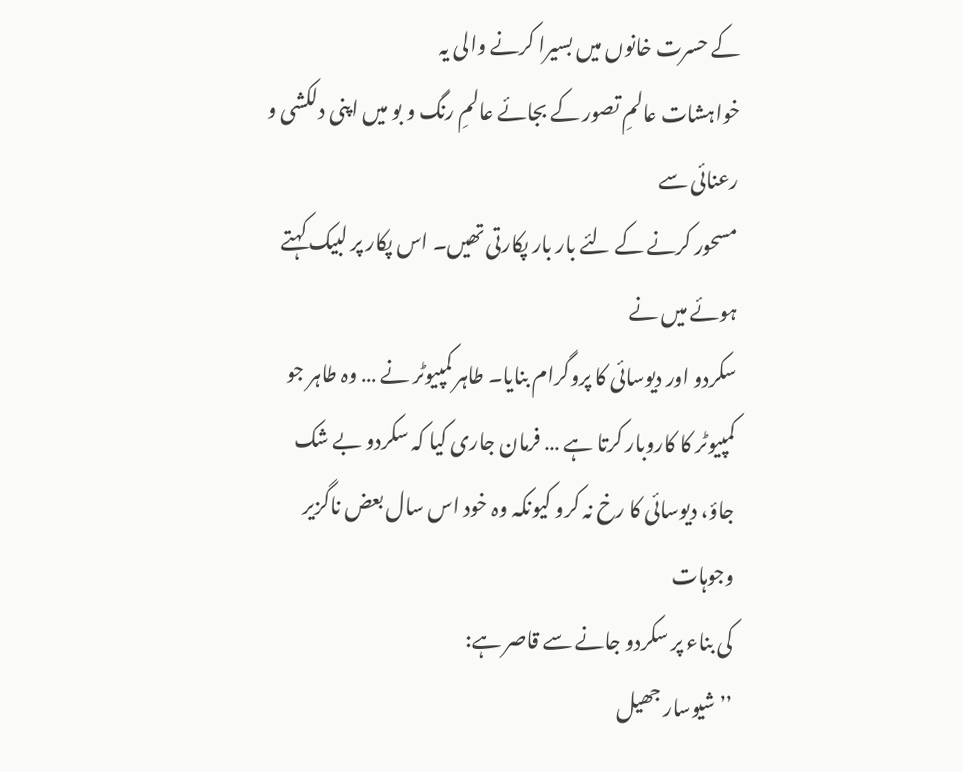کے حسرت خانوں میں بسیرا کرنے والی یہ
خواہشات عالمِ تصور کے بجائے عالمِ رنگ و بو میں اپنی دلکشی و رعنائی سے
مسحور کرنے کے لئے بار بار پکارتی تھیں۔ اس پکار پر لبیک کہتے ہوئے میں نے
سکردو اور دیوسائی کا پروگرام بنایا۔ طاہر کمپیوٹر نے … وہ طاہر جو
کمپیوٹر کا کاروبار کرتا ہے … فرمان جاری کیا کہ سکردو بے شک
جاؤ، دیوسائی کا رخ نہ کرو کیونکہ وہ خود اس سال بعض ناگزیر وجوہات
کی بناء پر سکردو جانے سے قاصر ہے:
’’ شیوسار جھیل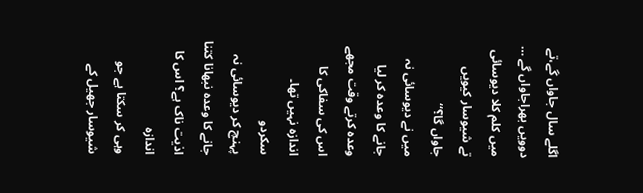اگلے سال جاواں گے،تے دوویں بھراجاواں گے … میں کلم کلا دیوسائی تے شیوسار کیویں جاواں گا؟‘‘
میں نے دیوسائی نہ جانے کا وعدہ کر لیا
وعدہ کرتے وقت مجھے اس کی سفاکی کا اندازہ نہیں تھا۔
سکردو
پہنچ کر دیوسائی نہ جانے کا وعدہ نبھانا کتنا اذیت ناک ہے؟ اس کا اندازہ
وہی کر سکتا ہے جو شیوسار جھیل کے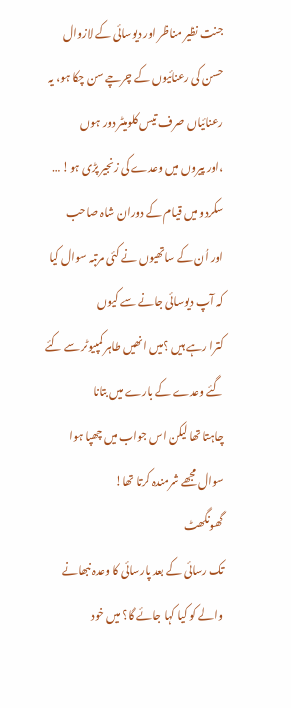جنت نظیر مناظر اور دیوسائی کے لازوال
حسن کی رعنائیوں کے چرچے سن چکا ہو، یہ رعنائیاں صرف تیس کلومیٹر دور ہوں
،اور پیروں میں وعدے کی زنجیر پڑی ہو! … سکردو میں قیام کے دوران شاہ صاحب
اور اُن کے ساتھیوں نے کئی مرتبہ سوال کیا کہ آپ دیوسائی جانے سے کیوں
کترا رہے ہیں ؟میں انھیں طاہر کمپیوٹر سے کئے گئے وعدے کے بارے میں بتانا
چاہتا تھا لیکن اس جواب میں چھپا ہوا سوال مجھے شرمندہ کرتا تھا!
گھونگھٹ
تک رسائی کے بعد پارسائی کا وعدہ نبھانے والے کو کیا کہا جائے گا؟ میں خود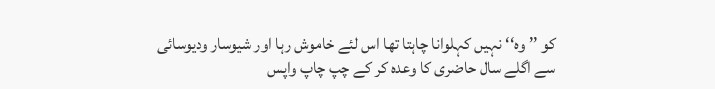کو ’’وہ‘‘ نہیں کہلوانا چاہتا تھا اس لئے خاموش رہا اور شیوسار ودیوسائی
سے اگلے سال حاضری کا وعدہ کر کے چپ چاپ واپس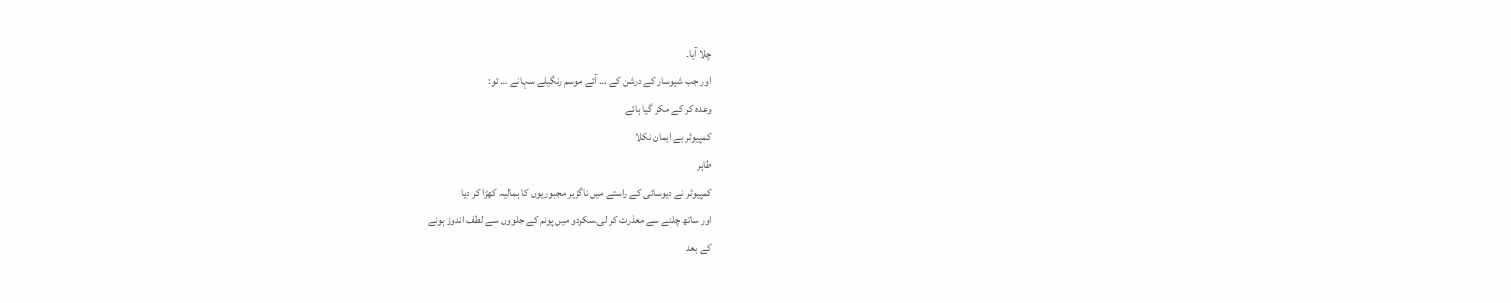چلا آیا۔
اور جب شیوسار کے درشن کے … آئے موسم رنگیلے سہانے … تو:
وعدہ کر کے مکر گیا ہائے
کمپیوٹر بے ایمان نکلا
طاہر
کمپیوٹر نے دیوسائی کے راستے میں ناگزیر مجبوریوں کا ہمالیہ کھڑا کر دیا
اور ساتھ چلنے سے معذرت کر لی۔سکردو میں پونم کے جلووں سے لطف اندوز ہونے
کے بعد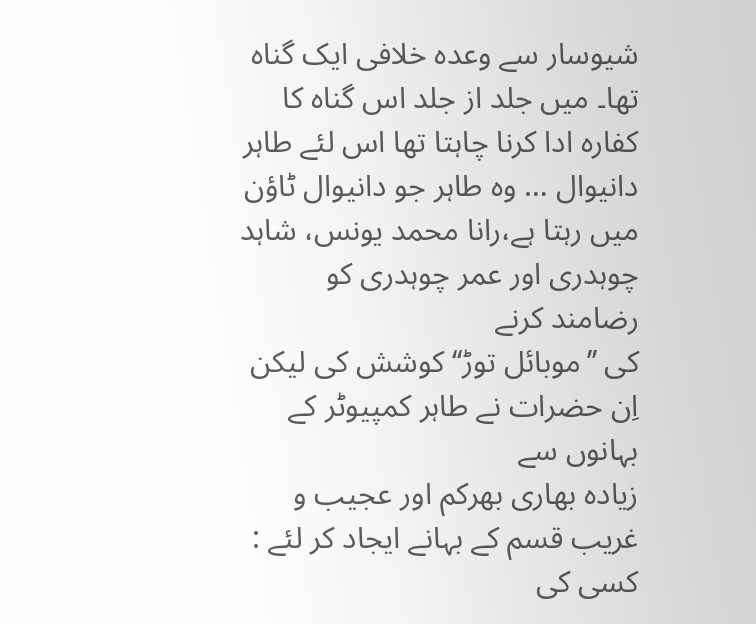شیوسار سے وعدہ خلافی ایک گناہ تھا۔ میں جلد از جلد اس گناہ کا
کفارہ ادا کرنا چاہتا تھا اس لئے طاہر دانیوال … وہ طاہر جو دانیوال ٹاؤن
میں رہتا ہے،رانا محمد یونس، شاہد چوہدری اور عمر چوہدری کو رضامند کرنے
کی ’’موبائل توڑ‘‘ کوشش کی لیکن اِن حضرات نے طاہر کمپیوٹر کے بہانوں سے
زیادہ بھاری بھرکم اور عجیب و غریب قسم کے بہانے ایجاد کر لئے :
کسی کی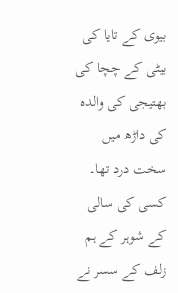بیوی کے تایا کی بیٹی کے چچا کی بھتیجی کی والدہ کی داڑھ میں سخت درد تھا۔
کسی کی سالی کے شوہر کے ہم زلف کے سسر نے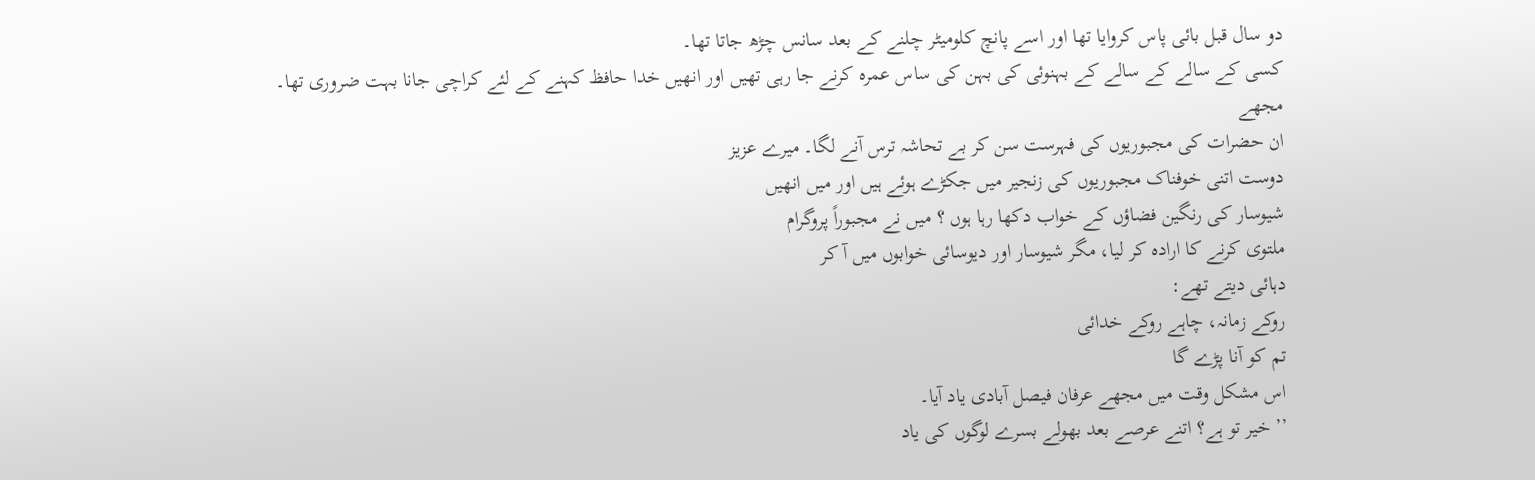دو سال قبل بائی پاس کروایا تھا اور اسے پانچ کلومیٹر چلنے کے بعد سانس چڑھ جاتا تھا۔
کسی کے سالے کے سالے کے بہنوئی کی بہن کی ساس عمرہ کرنے جا رہی تھیں اور انھیں خدا حافظ کہنے کے لئے کراچی جانا بہت ضروری تھا۔
مجھے
ان حضرات کی مجبوریوں کی فہرست سن کر بے تحاشہ ترس آنے لگا۔ میرے عزیز
دوست اتنی خوفناک مجبوریوں کی زنجیر میں جکڑے ہوئے ہیں اور میں انھیں
شیوسار کی رنگین فضاؤں کے خواب دکھا رہا ہوں ؟ میں نے مجبوراً پروگرام
ملتوی کرنے کا ارادہ کر لیا، مگر شیوسار اور دیوسائی خوابوں میں آ کر
دہائی دیتے تھے:
روکے زمانہ، چاہے روکے خدائی
تم کو آنا پڑے گا
اس مشکل وقت میں مجھے عرفان فیصل آبادی یاد آیا۔
’’ خیر تو ہے؟ اتنے عرصے بعد بھولے بسرے لوگوں کی یاد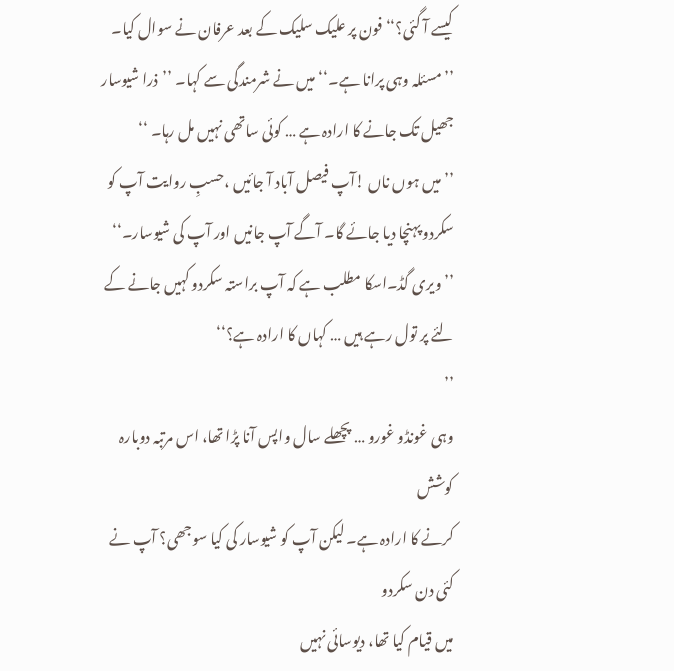کیسے آ گئی؟‘‘ فون پر علیک سلیک کے بعد عرفان نے سوال کیا۔
’’ مسئلہ وہی پرانا ہے۔‘‘ میں نے شرمندگی سے کہا۔ ’’ذرا شیوسار جھیل تک جانے کا ارادہ ہے … کوئی ساتھی نہیں مل رہا۔ ‘‘
’’ میں ہوں ناں !آپ فیصل آباد آ جائیں ،حسبِ روایت آپ کو سکردو پہنچا دیا جائے گا۔ آگے آپ جانیں اور آپ کی شیوسار۔‘‘
’’ویری گڈ۔اسکا مطلب ہے کہ آپ براستہ سکردو کہیں جانے کے لئے پر تول رہے ہیں … کہاں کا ارادہ ہے؟‘‘
’’
وہی غونڈو غورو … پچھلے سال واپس آنا پڑا تھا، اس مرتبہ دوبارہ کوشش
کرنے کا ارادہ ہے۔ لیکن آپ کو شیوسار کی کیا سوجھی؟ آپ نے کئی دن سکردو
میں قیام کیا تھا، دیوسائی نہیں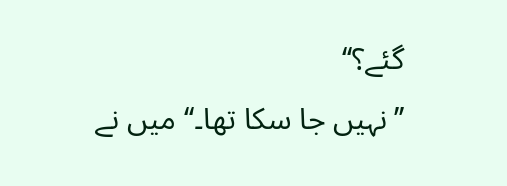گئے؟‘‘
’’نہیں جا سکا تھا۔‘‘ میں نے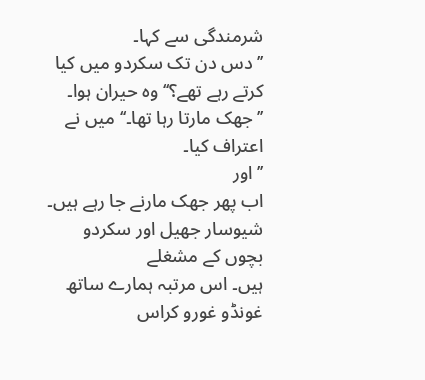شرمندگی سے کہا۔
’’ دس دن تک سکردو میں کیا کرتے رہے تھے؟‘‘ وہ حیران ہوا۔
’’جھک مارتا رہا تھا۔‘‘ میں نے اعتراف کیا۔
’’اور
اب پھر جھک مارنے جا رہے ہیں۔ شیوسار جھیل اور سکردو بچوں کے مشغلے
ہیں۔ اس مرتبہ ہمارے ساتھ غونڈو غورو کراس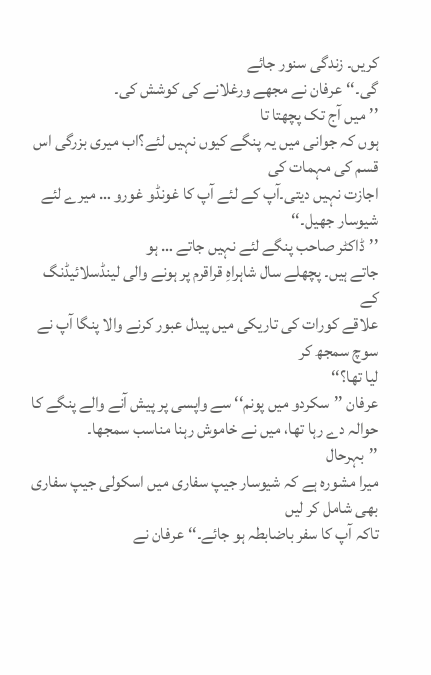کریں۔ زندگی سنور جائے
گی۔‘‘ عرفان نے مجھے ورغلانے کی کوشش کی۔
’’میں آج تک پچھتا تا
ہوں کہ جوانی میں یہ پنگے کیوں نہیں لئے؟اب میری بزرگی اس قسم کی مہمات کی
اجازت نہیں دیتی۔آپ کے لئے آپ کا غونڈو غورو … میرے لئے
شیوسار جھیل۔‘‘
’’ڈاکٹر صاحب پنگے لئے نہیں جاتے … ہو
جاتے ہیں۔ پچھلے سال شاہراہِ قراقرم پر ہونے والی لینڈسلائیڈنگ کے
علاقے کورات کی تاریکی میں پیدل عبور کرنے والا پنگا آپ نے سوچ سمجھ کر
لیا تھا؟‘‘
عرفان ’’سکردو میں پونم‘‘ سے واپسی پر پیش آنے والے پنگے کا حوالہ دے رہا تھا، میں نے خاموش رہنا مناسب سمجھا۔
’’بہرحال
میرا مشورہ ہے کہ شیوسار جیپ سفاری میں اسکولی جیپ سفاری بھی شامل کر لیں
تاکہ آپ کا سفر باضابطہ ہو جائے۔‘‘ عرفان نے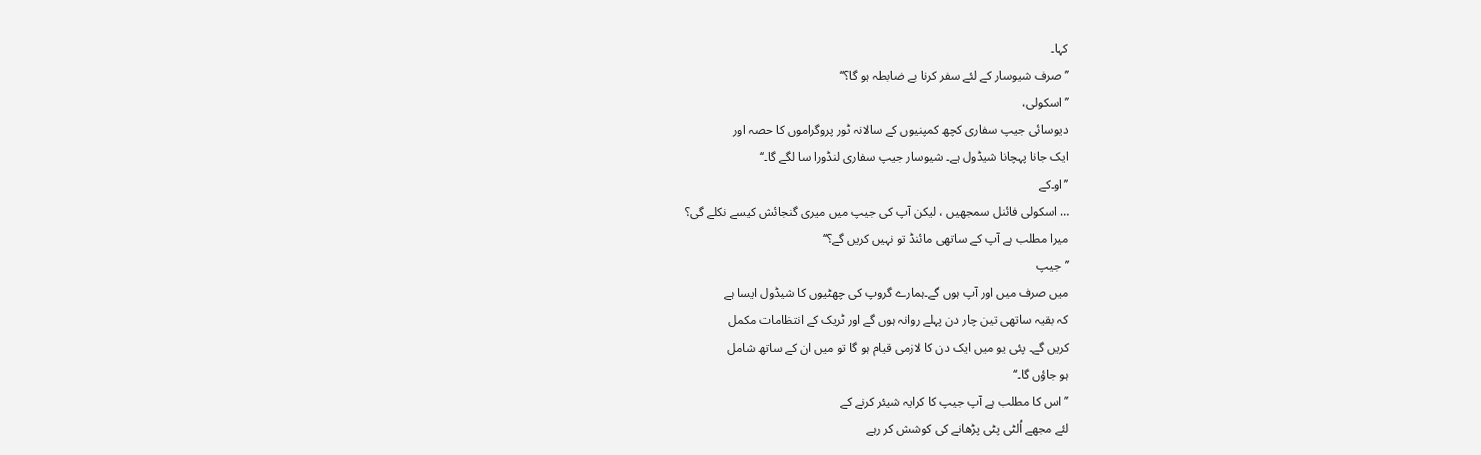کہا۔
’’صرف شیوسار کے لئے سفر کرنا بے ضابطہ ہو گا؟‘‘
’’اسکولی،
دیوسائی جیپ سفاری کچھ کمپنیوں کے سالانہ ٹور پروگراموں کا حصہ اور
ایک جانا پہچانا شیڈول ہے۔ شیوسار جیپ سفاری لنڈورا سا لگے گا۔‘‘
’’او۔کے
… اسکولی فائنل سمجھیں ، لیکن آپ کی جیپ میں میری گنجائش کیسے نکلے گی؟
میرا مطلب ہے آپ کے ساتھی مائنڈ تو نہیں کریں گے؟‘‘
’’جیپ
میں صرف میں اور آپ ہوں گے۔ہمارے گروپ کی چھٹیوں کا شیڈول ایسا ہے
کہ بقیہ ساتھی تین چار دن پہلے روانہ ہوں گے اور ٹریک کے انتظامات مکمل
کریں گے۔ پئی یو میں ایک دن کا لازمی قیام ہو گا تو میں ان کے ساتھ شامل
ہو جاؤں گا۔‘‘
’’اس کا مطلب ہے آپ جیپ کا کرایہ شیئر کرنے کے
لئے مجھے اُلٹی پٹی پڑھانے کی کوشش کر رہے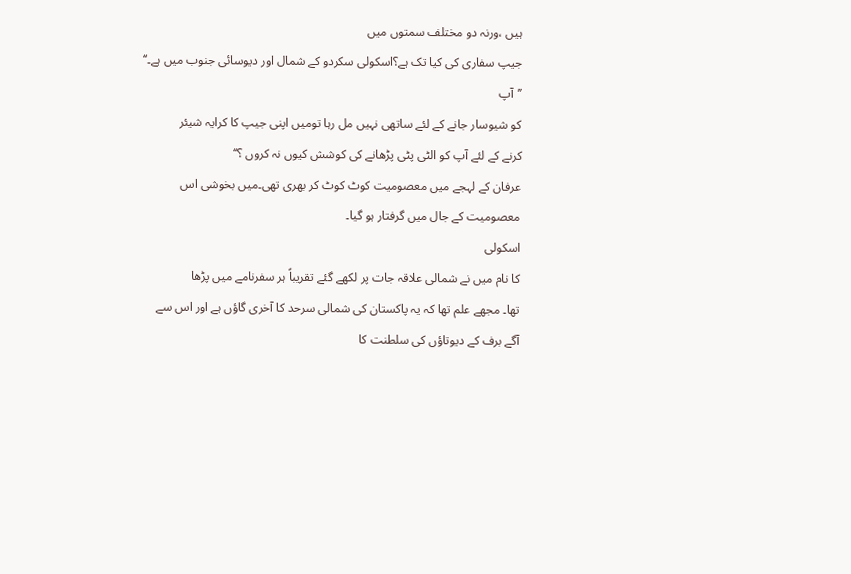ہیں ،ورنہ دو مختلف سمتوں میں
جیپ سفاری کی کیا تک ہے؟اسکولی سکردو کے شمال اور دیوسائی جنوب میں ہے۔‘‘
’’آپ
کو شیوسار جانے کے لئے ساتھی نہیں مل رہا تومیں اپنی جیپ کا کرایہ شیئر
کرنے کے لئے آپ کو الٹی پٹی پڑھانے کی کوشش کیوں نہ کروں ؟‘‘
عرفان کے لہجے میں معصومیت کوٹ کوٹ کر بھری تھی۔میں بخوشی اس معصومیت کے جال میں گرفتار ہو گیا۔
اسکولی
کا نام میں نے شمالی علاقہ جات پر لکھے گئے تقریباً ہر سفرنامے میں پڑھا
تھا۔ مجھے علم تھا کہ یہ پاکستان کی شمالی سرحد کا آخری گاؤں ہے اور اس سے
آگے برف کے دیوتاؤں کی سلطنت کا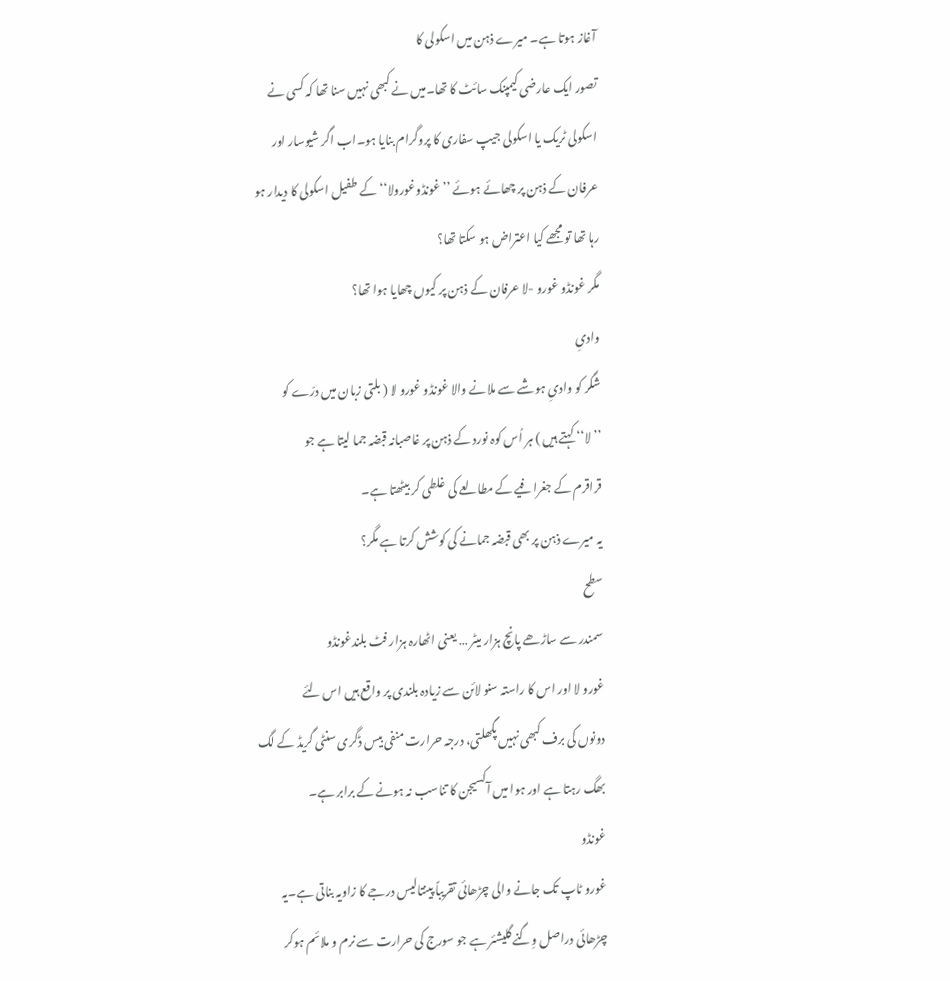آغاز ہوتا ہے۔ میرے ذہن میں اسکولی کا
تصور ایک عارضی کیمپنک سائٹ کا تھا۔میں نے کبھی نہیں سنا تھا کہ کسی نے
اسکولی ٹریک یا اسکولی جیپ سفاری کا پروگرام بنایا ہو۔اب اگر شیوسار اور
عرفان کے ذہن پر چھائے ہوئے ’’غونڈوغورولا‘‘ کے طفیل اسکولی کا دیدار ہو
رہا تھا تو مجھے کیا اعتراض ہو سکتا تھا؟
مگر غونڈو غورو -لا عرفان کے ذہن پر کیوں چھایا ہوا تھا؟
وادیِ
شگر کو وادیِ ہوشے سے ملانے والا غونڈو غورو لا ( بلتی زبان میں درّے کو
’’لا‘‘ کہتے ہیں ) ہر اُس کوہ نورد کے ذہن پر غاصبانہ قبضہ جما لیتا ہے جو
قراقرم کے جغرافیے کے مطالعے کی غلطی کر بیٹھتا ہے۔
یہ میرے ذہن پر بھی قبضہ جمانے کی کوشش کرتا ہے مگر؟
سطح
سمندر سے ساڑھے پانچ ہزار میٹر … یعنی اٹھارہ ہزار فٹ بلندغونڈو
غورو لا اور اس کا راستہ سنو لائن سے زیادہ بلندی پر واقع ہیں اس لئے
دونوں کی برف کبھی نہیں پگھلتی، درجہ حرارت منفی بیس ڈگری سنٹی گریڈ کے لگ
بھگ رہتا ہے اور ہوا میں آکسیجن کا تناسب نہ ہونے کے برابر ہے۔
غونڈو
غورو ٹاپ تک جانے والی چڑھائی تقریباً پینتالیس درجے کا زاویہ بناتی ہے۔یہ
چڑھائی دراصل وِگنے گلیشئر ہے جو سورج کی حرارت سے نرم و ملائم ہوکر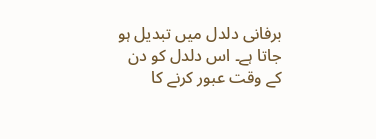برفانی دلدل میں تبدیل ہو جاتا ہے۔ اس دلدل کو دن کے وقت عبور کرنے کا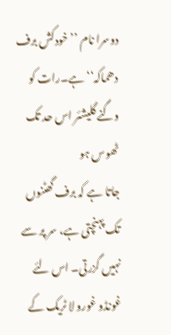دوسرا نام ’’ خودکش برف دھماکہ‘‘ ہے۔رات کو وگنے گلیشئر اس حد تک ٹھوس ہو
جاتا ہے کہ برف گھٹنوں تک پہنچتی ہے، سر پر سے نہیں گزرتی۔ اس لئے
غونڈو غورو لا ٹریک کے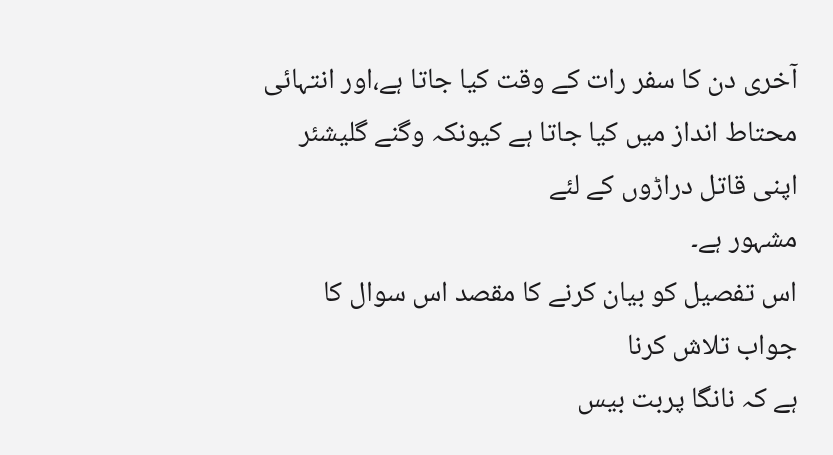آخری دن کا سفر رات کے وقت کیا جاتا ہے،اور انتہائی
محتاط انداز میں کیا جاتا ہے کیونکہ وگنے گلیشئر اپنی قاتل دراڑوں کے لئے
مشہور ہے۔
اس تفصیل کو بیان کرنے کا مقصد اس سوال کا جواب تلاش کرنا
ہے کہ نانگا پربت بیس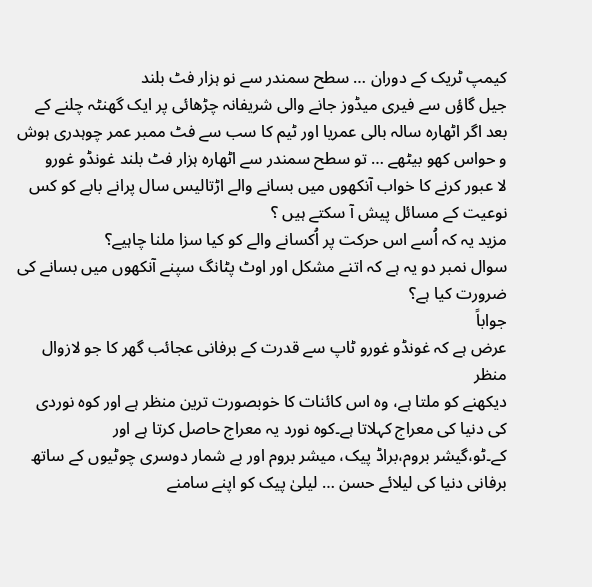کیمپ ٹریک کے دوران … سطح سمندر سے نو ہزار فٹ بلند
جیل گاؤں سے فیری میڈوز جانے والی شریفانہ چڑھائی پر ایک گھنٹہ چلنے کے
بعد اگر اٹھارہ سالہ بالی عمریا اور ٹیم کا سب سے فٹ ممبر عمر چوہدری ہوش
و حواس کھو بیٹھے … تو سطح سمندر سے اٹھارہ ہزار فٹ بلند غونڈو غورو
لا عبور کرنے کا خواب آنکھوں میں بسانے والے اڑتالیس سال پرانے بابے کو کس
نوعیت کے مسائل پیش آ سکتے ہیں ؟
مزید یہ کہ اُسے اس حرکت پر اُکسانے والے کو کیا سزا ملنا چاہیے؟
سوال نمبر دو یہ ہے کہ اتنے مشکل اور اوٹ پٹانگ سپنے آنکھوں میں بسانے کی ضرورت کیا ہے؟
جواباً
عرض ہے کہ غونڈو غورو ٹاپ سے قدرت کے برفانی عجائب گھر کا جو لازوال منظر
دیکھنے کو ملتا ہے، وہ اس کائنات کا خوبصورت ترین منظر ہے اور کوہ نوردی
کی دنیا کی معراج کہلاتا ہے۔کوہ نورد یہ معراج حاصل کرتا ہے اور
کے۔ٹو،گیشر بروم،براڈ پیک، میشر بروم اور بے شمار دوسری چوٹیوں کے ساتھ
برفانی دنیا کی لیلائے حسن … لیلیٰ پیک کو اپنے سامنے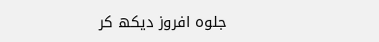جلوہ افروز دیکھ کر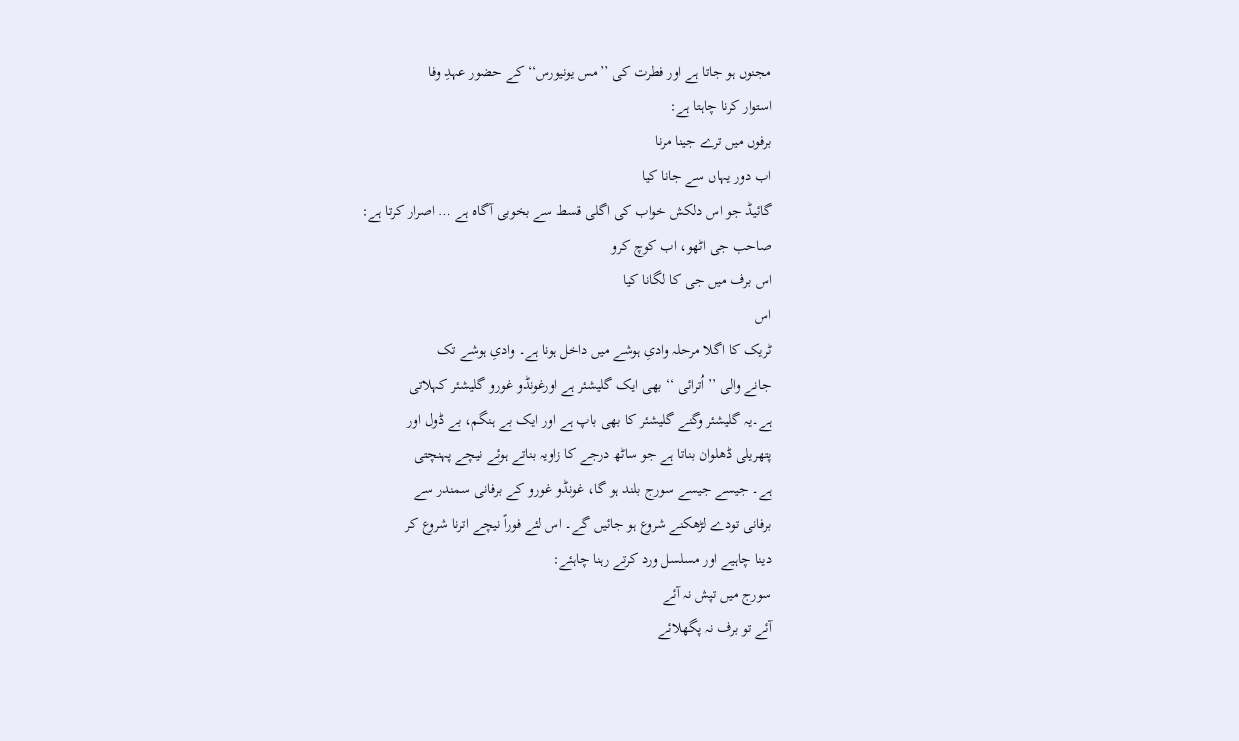مجنوں ہو جاتا ہے اور فطرت کی ’’مس یونیورس‘‘ کے حضور عہدِ وفا
استوار کرنا چاہتا ہے:
برفوں میں ترے جینا مرنا
اب دور یہاں سے جانا کیا
گائیڈ جو اس دلکش خواب کی اگلی قسط سے بخوبی آگاہ ہے … اصرار کرتا ہے:
صاحب جی اٹھو، اب کوچ کرو
اس برف میں جی کا لگانا کیا
اس
ٹریک کا اگلا مرحلہ وادیِ ہوشے میں داخل ہونا ہے۔ وادیِ ہوشے تک
جانے والی ’’ اُترائی ‘‘ بھی ایک گلیشئر ہے اورغونڈو غورو گلیشئر کہلاتی
ہے۔یہ گلیشئر وگنے گلیشئر کا بھی باپ ہے اور ایک بے ہنگم، بے ڈول اور
پتھریلی ڈھلوان بناتا ہے جو ساٹھ درجے کا زاویہ بناتے ہوئے نیچے پہنچتی
ہے۔ جیسے جیسے سورج بلند ہو گا، غونڈو غورو کے برفانی سمندر سے
برفانی تودے لڑھکنے شروع ہو جائیں گے۔ اس لئے فوراً نیچے اترنا شروع کر
دینا چاہیے اور مسلسل ورد کرتے رہنا چاہئے:
سورج میں تپش نہ آئے
آئے تو برف نہ پگھلائے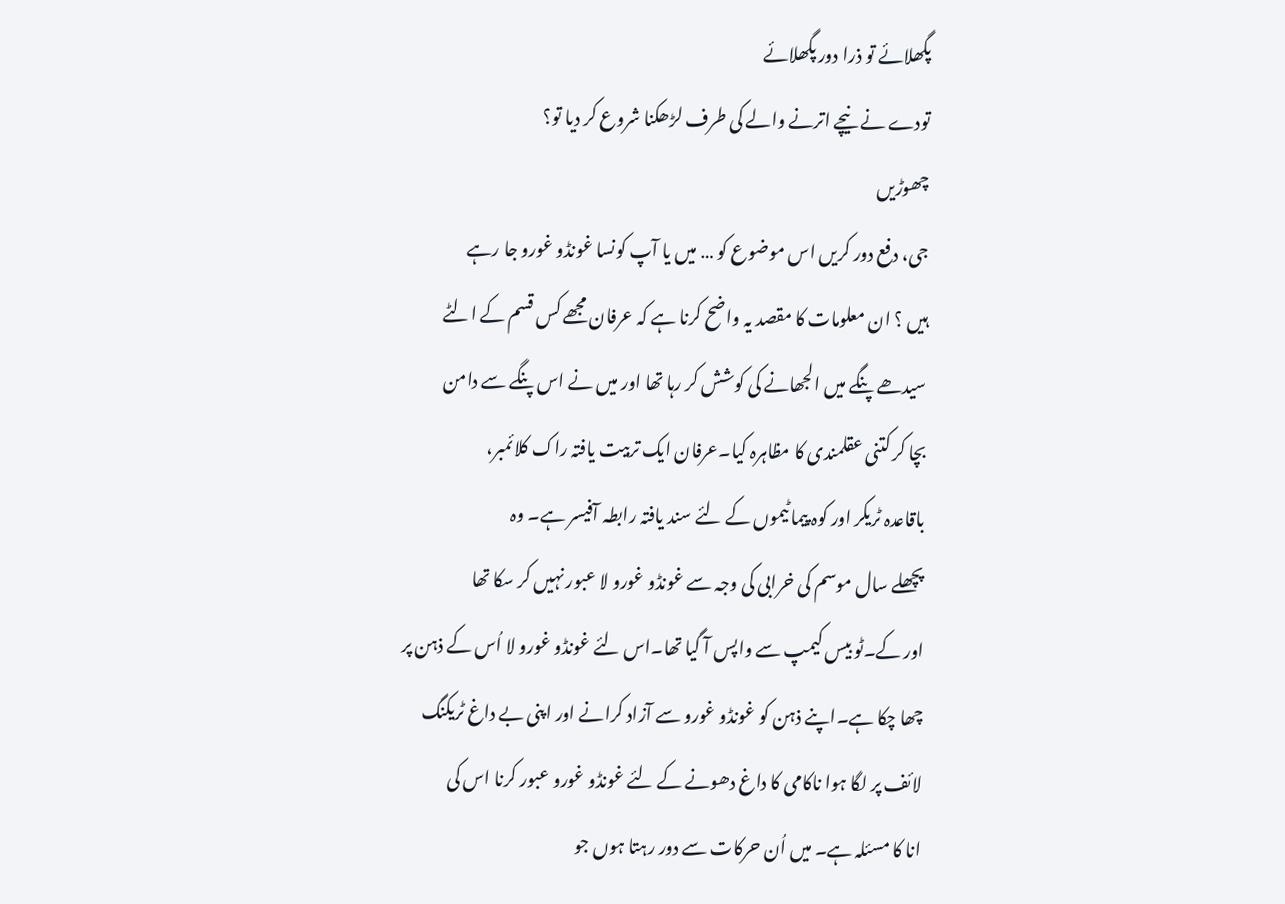پگھلائے تو ذرا دور پگھلائے
تودے نے نیچے اترنے والے کی طرف لڑھکنا شروع کر دیا تو؟
چھوڑیں
جی، دفع دور کریں اس موضوع کو … میں یا آپ کونسا غونڈو غورو جا رہے
ہیں ؟ ان معلومات کا مقصد یہ واضح کرنا ہے کہ عرفان مجھے کس قسم کے الٹے
سیدھے پنگے میں الجھانے کی کوشش کر رہا تھا اور میں نے اس پنگے سے دامن
بچا کر کتنی عقلمندی کا مظاہرہ کیا۔عرفان ایک تربیت یافتہ راک کلائمبر،
باقاعدہ ٹریکر اور کوہ پیما ٹیموں کے لئے سند یافتہ رابطہ آفیسر ہے۔ وہ
پچھلے سال موسم کی خرابی کی وجہ سے غونڈو غورو لا عبور نہیں کر سکا تھا
اور کے۔ٹو بیس کیمپ سے واپس آ گیا تھا۔اس لئے غونڈو غورو لا اُس کے ذہن پر
چھا چکا ہے۔اپنے ذہن کو غونڈو غورو سے آزاد کرانے اور اپنی بے داغ ٹریکنگ
لائف پر لگا ہوا ناکامی کا داغ دھونے کے لئے غونڈو غورو عبور کرنا اس کی
انا کا مسئلہ ہے۔ میں اُن حرکات سے دور رہتا ہوں جو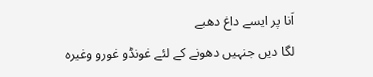اَنا پر ایسے داغ دھبے
لگا دیں جنہیں دھونے کے لئے غونڈو غورو وغیرہ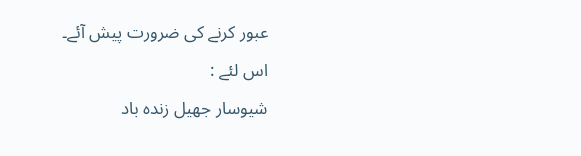عبور کرنے کی ضرورت پیش آئے۔
اس لئے :
شیوسار جھیل زندہ باد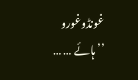غونڈوغورو ’’ہائے … …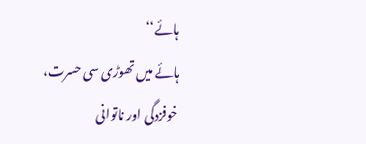ہائے‘‘
ہائے میں تھوڑی سی حسرت، خوفزدگی اور ناتوانی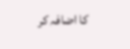کا اضافہ کر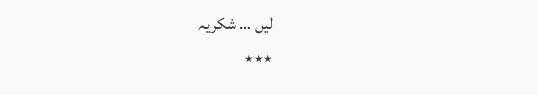لیں … شکریہ
٭٭٭